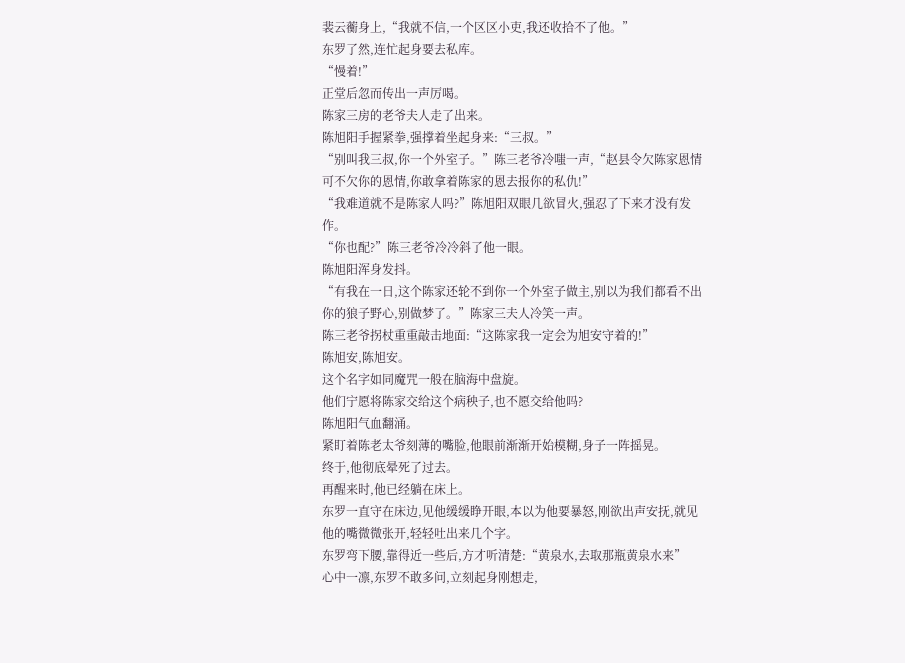裴云蘅身上,“我就不信,一个区区小吏,我还收拾不了他。”
东罗了然,连忙起身要去私库。
“慢着!”
正堂后忽而传出一声厉喝。
陈家三房的老爷夫人走了出来。
陈旭阳手握紧拳,强撑着坐起身来:“三叔。”
“别叫我三叔,你一个外室子。”陈三老爷冷嗤一声,“赵县令欠陈家恩情可不欠你的恩情,你敢拿着陈家的恩去报你的私仇!”
“我难道就不是陈家人吗?”陈旭阳双眼几欲冒火,强忍了下来才没有发作。
“你也配?”陈三老爷冷冷斜了他一眼。
陈旭阳浑身发抖。
“有我在一日,这个陈家还轮不到你一个外室子做主,别以为我们都看不出你的狼子野心,别做梦了。”陈家三夫人冷笑一声。
陈三老爷拐杖重重敲击地面:“这陈家我一定会为旭安守着的!”
陈旭安,陈旭安。
这个名字如同魔咒一般在脑海中盘旋。
他们宁愿将陈家交给这个病秧子,也不愿交给他吗?
陈旭阳气血翻涌。
紧盯着陈老太爷刻薄的嘴脸,他眼前渐渐开始模糊,身子一阵摇晃。
终于,他彻底晕死了过去。
再醒来时,他已经躺在床上。
东罗一直守在床边,见他缓缓睁开眼,本以为他要暴怒,刚欲出声安抚,就见他的嘴微微张开,轻轻吐出来几个字。
东罗弯下腰,靠得近一些后,方才听清楚:“黄泉水,去取那瓶黄泉水来”
心中一凛,东罗不敢多问,立刻起身刚想走,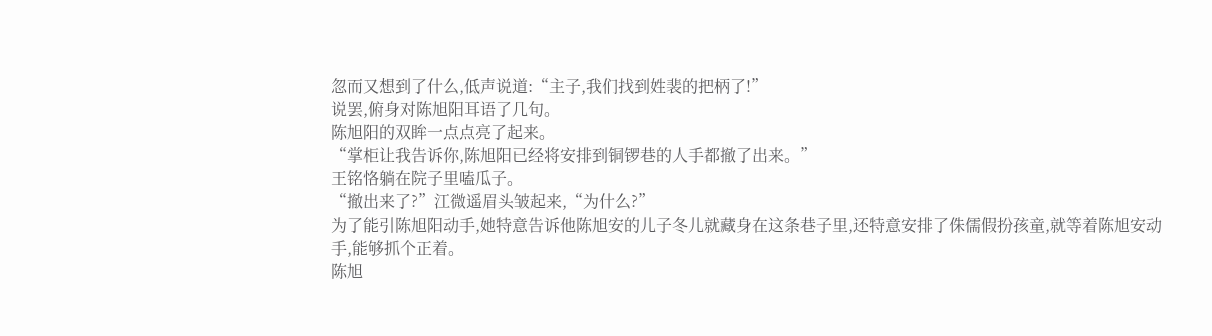忽而又想到了什么,低声说道:“主子,我们找到姓裴的把柄了!”
说罢,俯身对陈旭阳耳语了几句。
陈旭阳的双眸一点点亮了起来。
“掌柜让我告诉你,陈旭阳已经将安排到铜锣巷的人手都撤了出来。”
王铭恪躺在院子里嗑瓜子。
“撤出来了?”江微遥眉头皱起来,“为什么?”
为了能引陈旭阳动手,她特意告诉他陈旭安的儿子冬儿就藏身在这条巷子里,还特意安排了侏儒假扮孩童,就等着陈旭安动手,能够抓个正着。
陈旭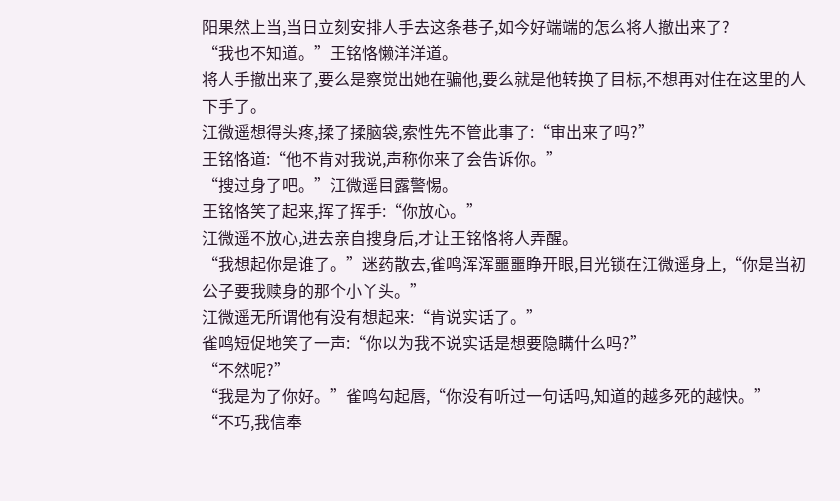阳果然上当,当日立刻安排人手去这条巷子,如今好端端的怎么将人撤出来了?
“我也不知道。”王铭恪懒洋洋道。
将人手撤出来了,要么是察觉出她在骗他,要么就是他转换了目标,不想再对住在这里的人下手了。
江微遥想得头疼,揉了揉脑袋,索性先不管此事了:“审出来了吗?”
王铭恪道:“他不肯对我说,声称你来了会告诉你。”
“搜过身了吧。”江微遥目露警惕。
王铭恪笑了起来,挥了挥手:“你放心。”
江微遥不放心,进去亲自搜身后,才让王铭恪将人弄醒。
“我想起你是谁了。”迷药散去,雀鸣浑浑噩噩睁开眼,目光锁在江微遥身上,“你是当初公子要我赎身的那个小丫头。”
江微遥无所谓他有没有想起来:“肯说实话了。”
雀鸣短促地笑了一声:“你以为我不说实话是想要隐瞒什么吗?”
“不然呢?”
“我是为了你好。”雀鸣勾起唇,“你没有听过一句话吗,知道的越多死的越快。”
“不巧,我信奉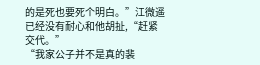的是死也要死个明白。”江微遥已经没有耐心和他胡扯,“赶紧交代。”
“我家公子并不是真的裴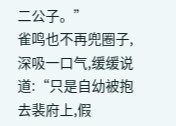二公子。”
雀鸣也不再兜圈子,深吸一口气,缓缓说道:“只是自幼被抱去裴府上,假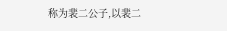称为裴二公子,以裴二